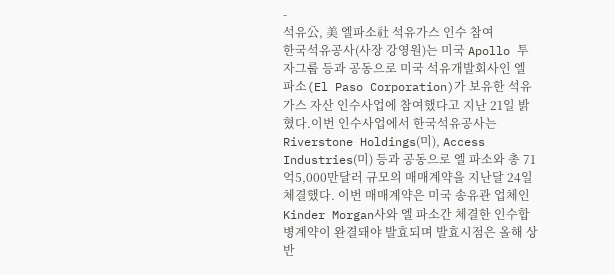-
석유公, 美 엘파소社 석유가스 인수 참여
한국석유공사(사장 강영원)는 미국 Apollo 투자그룹 등과 공동으로 미국 석유개발회사인 엘 파소(El Paso Corporation)가 보유한 석유가스 자산 인수사업에 참여했다고 지난 21일 밝혔다.이번 인수사업에서 한국석유공사는 Riverstone Holdings(미), Access Industries(미) 등과 공동으로 엘 파소와 총 71억5,000만달러 규모의 매매계약을 지난달 24일 체결했다. 이번 매매계약은 미국 송유관 업체인 Kinder Morgan사와 엘 파소간 체결한 인수합병계약이 완결돼야 발효되며 발효시점은 올해 상반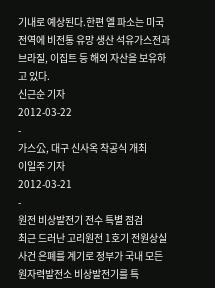기내로 예상된다.한편 엘 파소는 미국 전역에 비전통 유망 생산 석유가스전과 브라질, 이집트 등 해외 자산을 보유하고 있다.
신근순 기자
2012-03-22
-
가스公, 대구 신사옥 착공식 개최
이일주 기자
2012-03-21
-
원전 비상발전기 전수 특별 점검
최근 드러난 고리원전 1호기 전원상실 사건 은폐를 계기로 정부가 국내 모든 원자력발전소 비상발전기를 특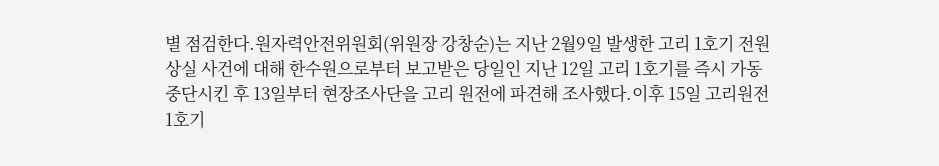별 점검한다.원자력안전위원회(위원장 강창순)는 지난 2월9일 발생한 고리 1호기 전원상실 사건에 대해 한수원으로부터 보고받은 당일인 지난 12일 고리 1호기를 즉시 가동중단시킨 후 13일부터 현장조사단을 고리 원전에 파견해 조사했다.이후 15일 고리원전 1호기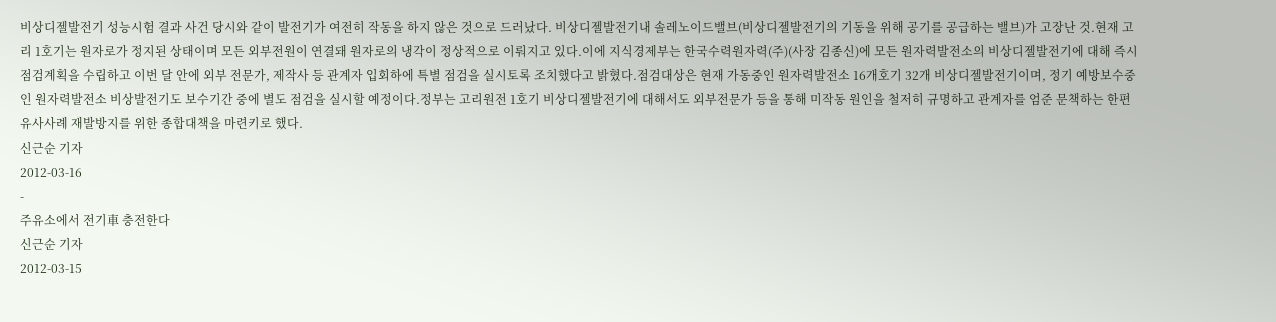비상디젤발전기 성능시험 결과 사건 당시와 같이 발전기가 여전히 작동을 하지 않은 것으로 드러났다. 비상디젤발전기내 솔레노이드밸브(비상디젤발전기의 기동을 위해 공기를 공급하는 밸브)가 고장난 것.현재 고리 1호기는 원자로가 정지된 상태이며 모든 외부전원이 연결돼 원자로의 냉각이 정상적으로 이뤄지고 있다.이에 지식경제부는 한국수력원자력(주)(사장 김종신)에 모든 원자력발전소의 비상디젤발전기에 대해 즉시 점검계획을 수립하고 이번 달 안에 외부 전문가, 제작사 등 관계자 입회하에 특별 점검을 실시토록 조치했다고 밝혔다.점검대상은 현재 가동중인 원자력발전소 16개호기 32개 비상디젤발전기이며, 정기 예방보수중인 원자력발전소 비상발전기도 보수기간 중에 별도 점검을 실시할 예정이다.정부는 고리원전 1호기 비상디젤발전기에 대해서도 외부전문가 등을 통해 미작동 원인을 철저히 규명하고 관계자를 엄준 문책하는 한편 유사사례 재발방지를 위한 종합대책을 마련키로 했다.
신근순 기자
2012-03-16
-
주유소에서 전기車 충전한다
신근순 기자
2012-03-15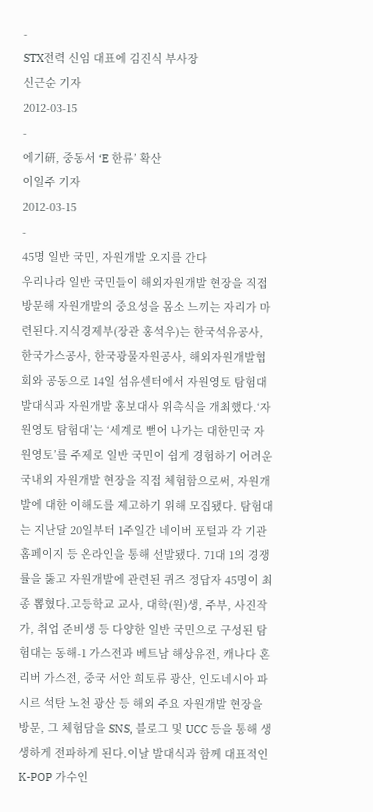-
STX전력 신임 대표에 김진식 부사장
신근순 기자
2012-03-15
-
에기硏, 중동서 ‘E 한류’ 확산
이일주 기자
2012-03-15
-
45명 일반 국민, 자원개발 오지를 간다
우리나라 일반 국민들이 해외자원개발 현장을 직접 방문해 자원개발의 중요성을 몸소 느끼는 자리가 마련된다.지식경제부(장관 홍석우)는 한국석유공사, 한국가스공사, 한국광물자원공사, 해외자원개발협회와 공동으로 14일 섬유센터에서 자원영토 탐험대 발대식과 자원개발 홍보대사 위촉식을 개최했다.‘자원영토 탐험대’는 ‘세계로 뻗어 나가는 대한민국 자원영토’를 주제로 일반 국민이 쉽게 경험하기 어려운 국내외 자원개발 현장을 직접 체험함으로써, 자원개발에 대한 이해도를 제고하기 위해 모집됐다. 탐험대는 지난달 20일부터 1주일간 네이버 포털과 각 기관 홈페이지 등 온라인을 통해 선발됐다. 71대 1의 경쟁률을 뚫고 자원개발에 관련된 퀴즈 정답자 45명이 최종 뽑혔다.고등학교 교사, 대학(원)생, 주부, 사진작가, 취업 준비생 등 다양한 일반 국민으로 구성된 탐험대는 동해-1 가스전과 베트남 해상유전, 캐나다 혼리버 가스전, 중국 서안 희토류 광산, 인도네시아 파시르 석탄 노천 광산 등 해외 주요 자원개발 현장을 방문, 그 체험담을 SNS, 블로그 및 UCC 등을 통해 생생하게 전파하게 된다.이날 발대식과 함께 대표적인 K-POP 가수인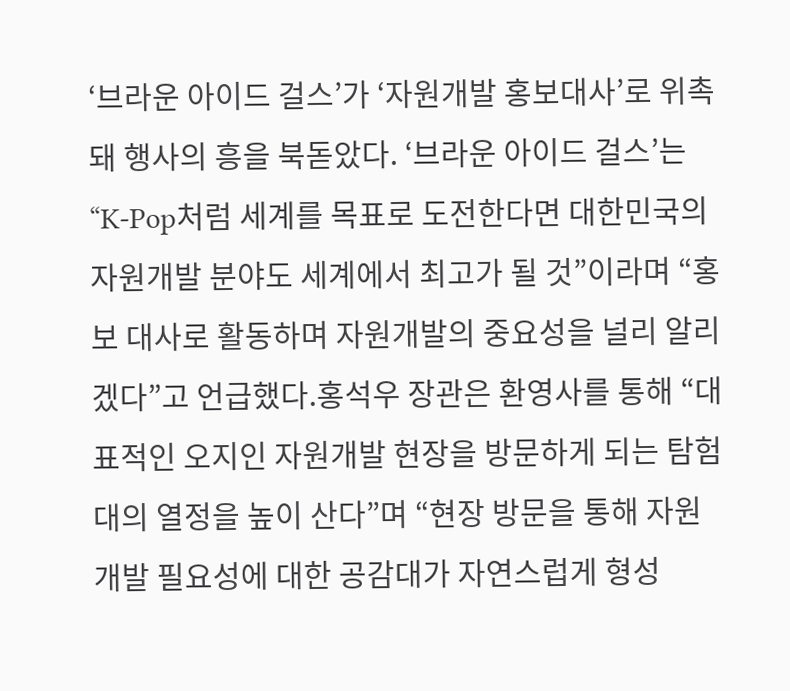‘브라운 아이드 걸스’가 ‘자원개발 홍보대사’로 위촉돼 행사의 흥을 북돋았다. ‘브라운 아이드 걸스’는 “K-Pop처럼 세계를 목표로 도전한다면 대한민국의 자원개발 분야도 세계에서 최고가 될 것”이라며 “홍보 대사로 활동하며 자원개발의 중요성을 널리 알리겠다”고 언급했다.홍석우 장관은 환영사를 통해 “대표적인 오지인 자원개발 현장을 방문하게 되는 탐험대의 열정을 높이 산다”며 “현장 방문을 통해 자원개발 필요성에 대한 공감대가 자연스럽게 형성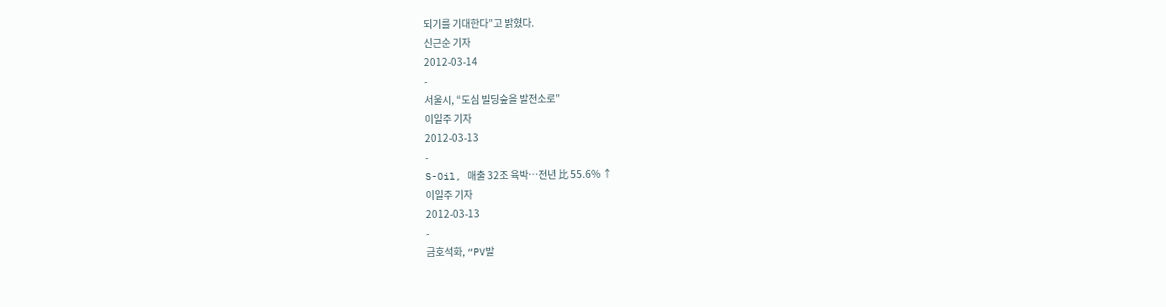되기를 기대한다”고 밝혔다.
신근순 기자
2012-03-14
-
서울시, “도심 빌딩숲을 발전소로”
이일주 기자
2012-03-13
-
S-Oil, 매출 32조 육박…전년 比 55.6% ↑
이일주 기자
2012-03-13
-
금호석화, “PV발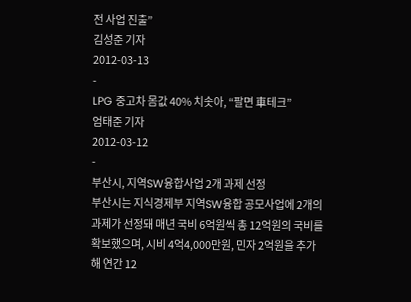전 사업 진출”
김성준 기자
2012-03-13
-
LPG 중고차 몸값 40% 치솟아, “팔면 車테크”
엄태준 기자
2012-03-12
-
부산시, 지역SW융합사업 2개 과제 선정
부산시는 지식경제부 지역SW융합 공모사업에 2개의 과제가 선정돼 매년 국비 6억원씩 총 12억원의 국비를 확보했으며, 시비 4억4,000만원, 민자 2억원을 추가해 연간 12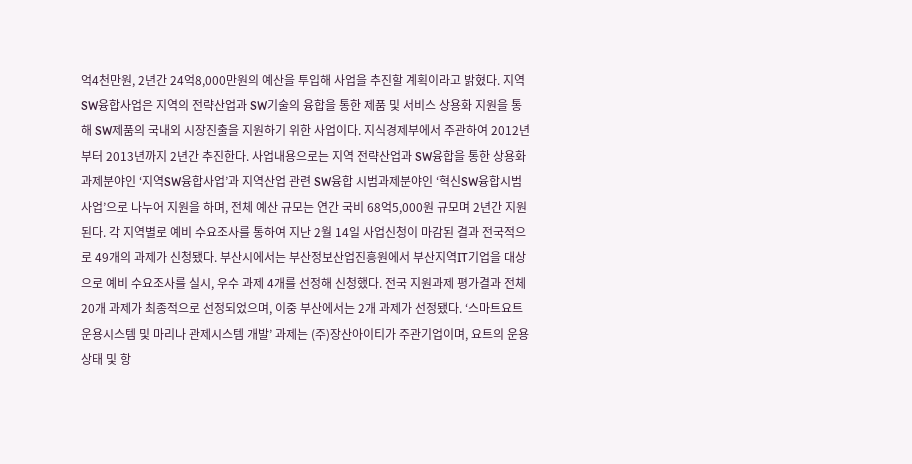억4천만원, 2년간 24억8,000만원의 예산을 투입해 사업을 추진할 계획이라고 밝혔다. 지역SW융합사업은 지역의 전략산업과 SW기술의 융합을 통한 제품 및 서비스 상용화 지원을 통해 SW제품의 국내외 시장진출을 지원하기 위한 사업이다. 지식경제부에서 주관하여 2012년부터 2013년까지 2년간 추진한다. 사업내용으로는 지역 전략산업과 SW융합을 통한 상용화 과제분야인 ‘지역SW융합사업’과 지역산업 관련 SW융합 시범과제분야인 ‘혁신SW융합시범사업’으로 나누어 지원을 하며, 전체 예산 규모는 연간 국비 68억5,000원 규모며 2년간 지원된다. 각 지역별로 예비 수요조사를 통하여 지난 2월 14일 사업신청이 마감된 결과 전국적으로 49개의 과제가 신청됐다. 부산시에서는 부산정보산업진흥원에서 부산지역IT기업을 대상으로 예비 수요조사를 실시, 우수 과제 4개를 선정해 신청했다. 전국 지원과제 평가결과 전체 20개 과제가 최종적으로 선정되었으며, 이중 부산에서는 2개 과제가 선정됐다. ‘스마트요트 운용시스템 및 마리나 관제시스템 개발’ 과제는 (주)장산아이티가 주관기업이며, 요트의 운용상태 및 항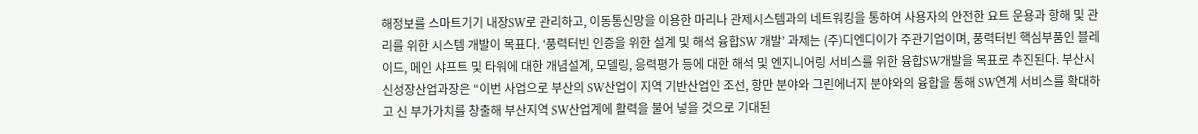해정보를 스마트기기 내장SW로 관리하고, 이동통신망을 이용한 마리나 관제시스템과의 네트워킹을 통하여 사용자의 안전한 요트 운용과 항해 및 관리를 위한 시스템 개발이 목표다. ‘풍력터빈 인증을 위한 설계 및 해석 융합SW 개발’ 과제는 (주)디엔디이가 주관기업이며, 풍력터빈 핵심부품인 블레이드, 메인 샤프트 및 타워에 대한 개념설계, 모델링, 응력평가 등에 대한 해석 및 엔지니어링 서비스를 위한 융합SW개발을 목표로 추진된다. 부산시 신성장산업과장은 “이번 사업으로 부산의 SW산업이 지역 기반산업인 조선, 항만 분야와 그린에너지 분야와의 융합을 통해 SW연계 서비스를 확대하고 신 부가가치를 창출해 부산지역 SW산업계에 활력을 불어 넣을 것으로 기대된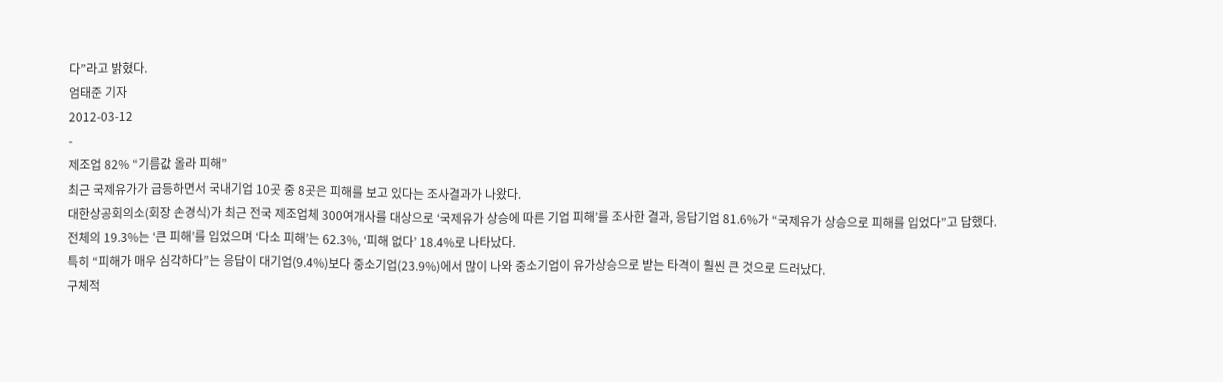다”라고 밝혔다.
엄태준 기자
2012-03-12
-
제조업 82% “기름값 올라 피해”
최근 국제유가가 급등하면서 국내기업 10곳 중 8곳은 피해를 보고 있다는 조사결과가 나왔다.
대한상공회의소(회장 손경식)가 최근 전국 제조업체 300여개사를 대상으로 ‘국제유가 상승에 따른 기업 피해’를 조사한 결과, 응답기업 81.6%가 “국제유가 상승으로 피해를 입었다”고 답했다.
전체의 19.3%는 ‘큰 피해’를 입었으며 ‘다소 피해’는 62.3%, ‘피해 없다’ 18.4%로 나타났다.
특히 “피해가 매우 심각하다”는 응답이 대기업(9.4%)보다 중소기업(23.9%)에서 많이 나와 중소기업이 유가상승으로 받는 타격이 훨씬 큰 것으로 드러났다.
구체적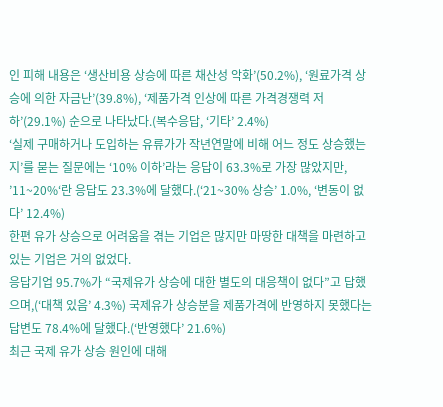인 피해 내용은 ‘생산비용 상승에 따른 채산성 악화’(50.2%), ‘원료가격 상승에 의한 자금난’(39.8%), ‘제품가격 인상에 따른 가격경쟁력 저하’(29.1%) 순으로 나타났다.(복수응답, ‘기타’ 2.4%)
‘실제 구매하거나 도입하는 유류가가 작년연말에 비해 어느 정도 상승했는지’를 묻는 질문에는 ‘10% 이하’라는 응답이 63.3%로 가장 많았지만, ’11~20%‘란 응답도 23.3%에 달했다.(‘21~30% 상승’ 1.0%, ‘변동이 없다’ 12.4%)
한편 유가 상승으로 어려움을 겪는 기업은 많지만 마땅한 대책을 마련하고 있는 기업은 거의 없었다.
응답기업 95.7%가 “국제유가 상승에 대한 별도의 대응책이 없다”고 답했으며,(‘대책 있음’ 4.3%) 국제유가 상승분을 제품가격에 반영하지 못했다는 답변도 78.4%에 달했다.(‘반영했다’ 21.6%)
최근 국제 유가 상승 원인에 대해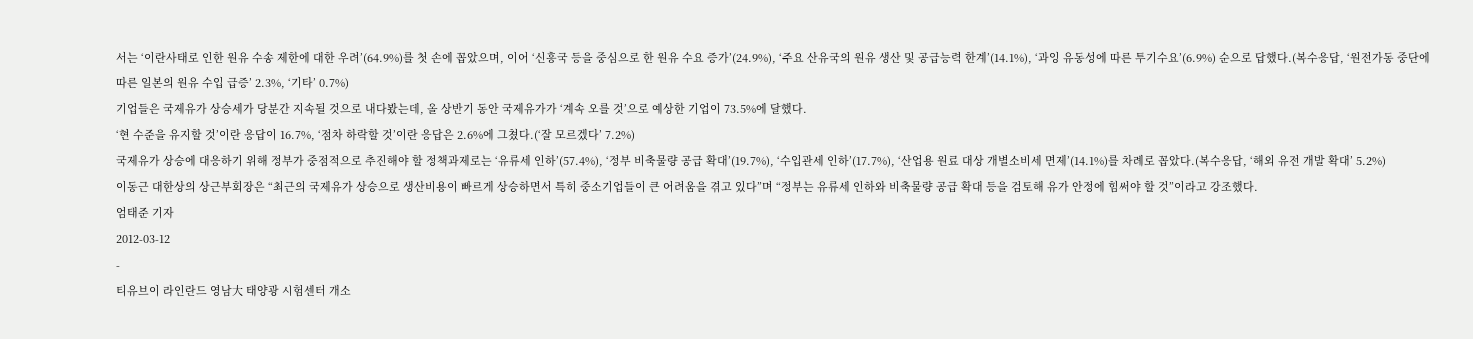서는 ‘이란사태로 인한 원유 수송 제한에 대한 우려’(64.9%)를 첫 손에 꼽았으며, 이어 ‘신흥국 등을 중심으로 한 원유 수요 증가’(24.9%), ‘주요 산유국의 원유 생산 및 공급능력 한계’(14.1%), ‘과잉 유동성에 따른 투기수요’(6.9%) 순으로 답했다.(복수응답, ‘원전가동 중단에 따른 일본의 원유 수입 급증’ 2.3%, ‘기타’ 0.7%)
기업들은 국제유가 상승세가 당분간 지속될 것으로 내다봤는데, 올 상반기 동안 국제유가가 ‘계속 오를 것’으로 예상한 기업이 73.5%에 달했다.
‘현 수준을 유지할 것’이란 응답이 16.7%, ‘점차 하락할 것’이란 응답은 2.6%에 그쳤다.(‘잘 모르겠다’ 7.2%)
국제유가 상승에 대응하기 위해 정부가 중점적으로 추진해야 할 정책과제로는 ‘유류세 인하’(57.4%), ‘정부 비축물량 공급 확대’(19.7%), ‘수입관세 인하’(17.7%), ‘산업용 원료 대상 개별소비세 면제’(14.1%)를 차례로 꼽았다.(복수응답, ‘해외 유전 개발 확대’ 5.2%)
이동근 대한상의 상근부회장은 “최근의 국제유가 상승으로 생산비용이 빠르게 상승하면서 특히 중소기업들이 큰 어려움을 겪고 있다”며 “정부는 유류세 인하와 비축물량 공급 확대 등을 검토해 유가 안정에 힘써야 할 것”이라고 강조했다.
엄태준 기자
2012-03-12
-
티유브이 라인란드 영남大 태양광 시험센터 개소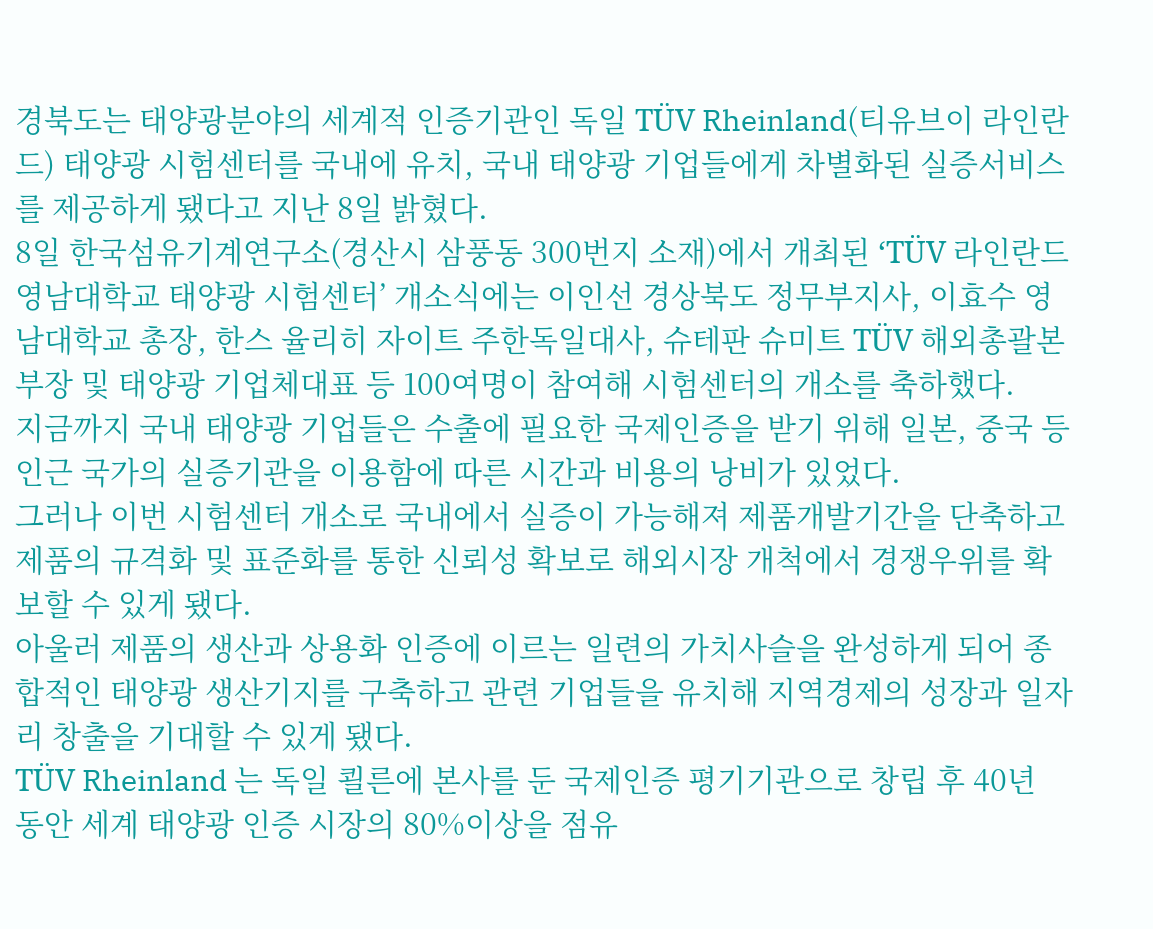경북도는 태양광분야의 세계적 인증기관인 독일 TÜV Rheinland(티유브이 라인란드) 태양광 시험센터를 국내에 유치, 국내 태양광 기업들에게 차별화된 실증서비스를 제공하게 됐다고 지난 8일 밝혔다.
8일 한국섬유기계연구소(경산시 삼풍동 300번지 소재)에서 개최된 ‘TÜV 라인란드 영남대학교 태양광 시험센터’ 개소식에는 이인선 경상북도 정무부지사, 이효수 영남대학교 총장, 한스 율리히 자이트 주한독일대사, 슈테판 슈미트 TÜV 해외총괄본부장 및 태양광 기업체대표 등 100여명이 참여해 시험센터의 개소를 축하했다.
지금까지 국내 태양광 기업들은 수출에 필요한 국제인증을 받기 위해 일본, 중국 등 인근 국가의 실증기관을 이용함에 따른 시간과 비용의 낭비가 있었다.
그러나 이번 시험센터 개소로 국내에서 실증이 가능해져 제품개발기간을 단축하고 제품의 규격화 및 표준화를 통한 신뢰성 확보로 해외시장 개척에서 경쟁우위를 확보할 수 있게 됐다.
아울러 제품의 생산과 상용화 인증에 이르는 일련의 가치사슬을 완성하게 되어 종합적인 태양광 생산기지를 구축하고 관련 기업들을 유치해 지역경제의 성장과 일자리 창출을 기대할 수 있게 됐다.
TÜV Rheinland 는 독일 쾰른에 본사를 둔 국제인증 평기기관으로 창립 후 40년 동안 세계 태양광 인증 시장의 80%이상을 점유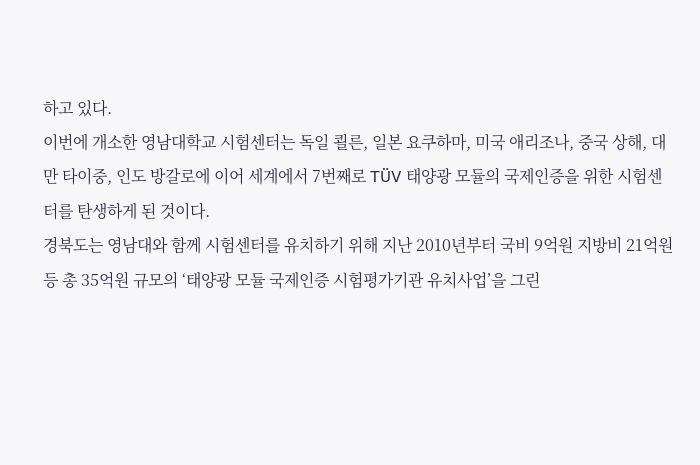하고 있다.
이번에 개소한 영남대학교 시험센터는 독일 쾰른, 일본 요쿠하마, 미국 애리조나, 중국 상해, 대만 타이중, 인도 방갈로에 이어 세계에서 7번째로 TÜV 태양광 모듈의 국제인증을 위한 시험센터를 탄생하게 된 것이다.
경북도는 영남대와 함께 시험센터를 유치하기 위해 지난 2010년부터 국비 9억원 지방비 21억원 등 총 35억원 규모의 ‘태양광 모듈 국제인증 시험평가기관 유치사업’을 그린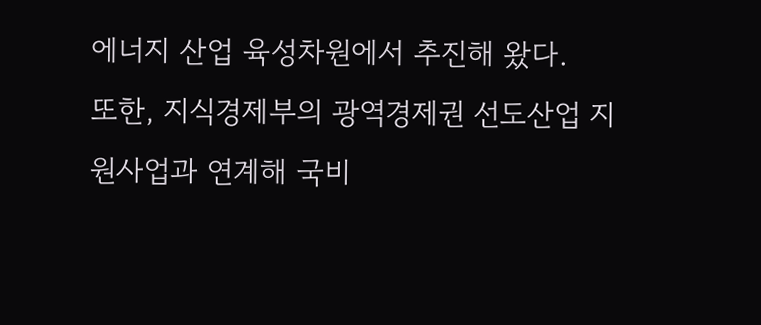에너지 산업 육성차원에서 추진해 왔다.
또한, 지식경제부의 광역경제권 선도산업 지원사업과 연계해 국비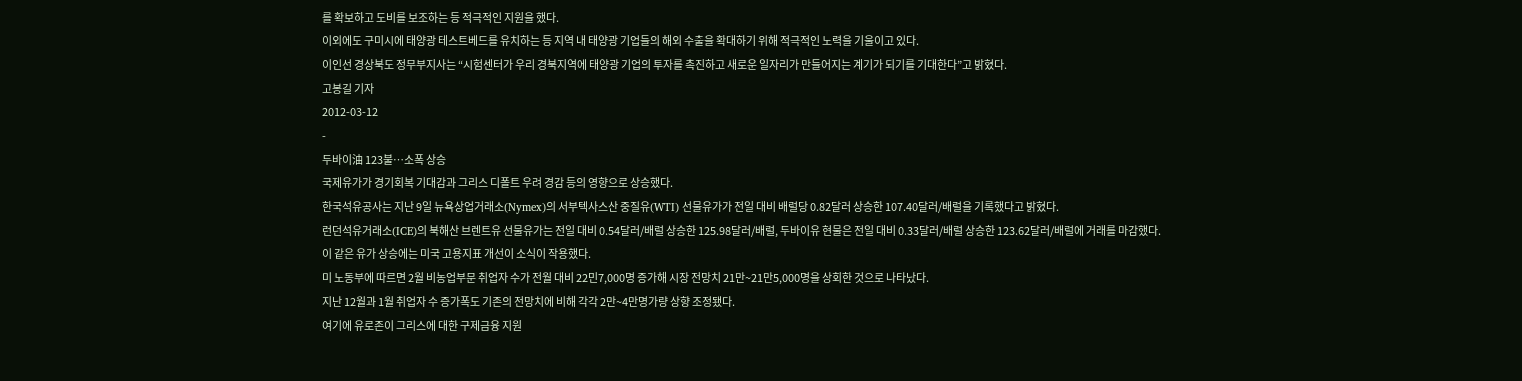를 확보하고 도비를 보조하는 등 적극적인 지원을 했다.
이외에도 구미시에 태양광 테스트베드를 유치하는 등 지역 내 태양광 기업들의 해외 수출을 확대하기 위해 적극적인 노력을 기울이고 있다.
이인선 경상북도 정무부지사는 “시험센터가 우리 경북지역에 태양광 기업의 투자를 촉진하고 새로운 일자리가 만들어지는 계기가 되기를 기대한다”고 밝혔다.
고봉길 기자
2012-03-12
-
두바이油 123불…소폭 상승
국제유가가 경기회복 기대감과 그리스 디폴트 우려 경감 등의 영향으로 상승했다.
한국석유공사는 지난 9일 뉴욕상업거래소(Nymex)의 서부텍사스산 중질유(WTI) 선물유가가 전일 대비 배럴당 0.82달러 상승한 107.40달러/배럴을 기록했다고 밝혔다.
런던석유거래소(ICE)의 북해산 브렌트유 선물유가는 전일 대비 0.54달러/배럴 상승한 125.98달러/배럴, 두바이유 현물은 전일 대비 0.33달러/배럴 상승한 123.62달러/배럴에 거래를 마감했다.
이 같은 유가 상승에는 미국 고용지표 개선이 소식이 작용했다.
미 노동부에 따르면 2월 비농업부문 취업자 수가 전월 대비 22민7,000명 증가해 시장 전망치 21만~21만5,000명을 상회한 것으로 나타났다.
지난 12월과 1월 취업자 수 증가폭도 기존의 전망치에 비해 각각 2만~4만명가량 상향 조정됐다.
여기에 유로존이 그리스에 대한 구제금융 지원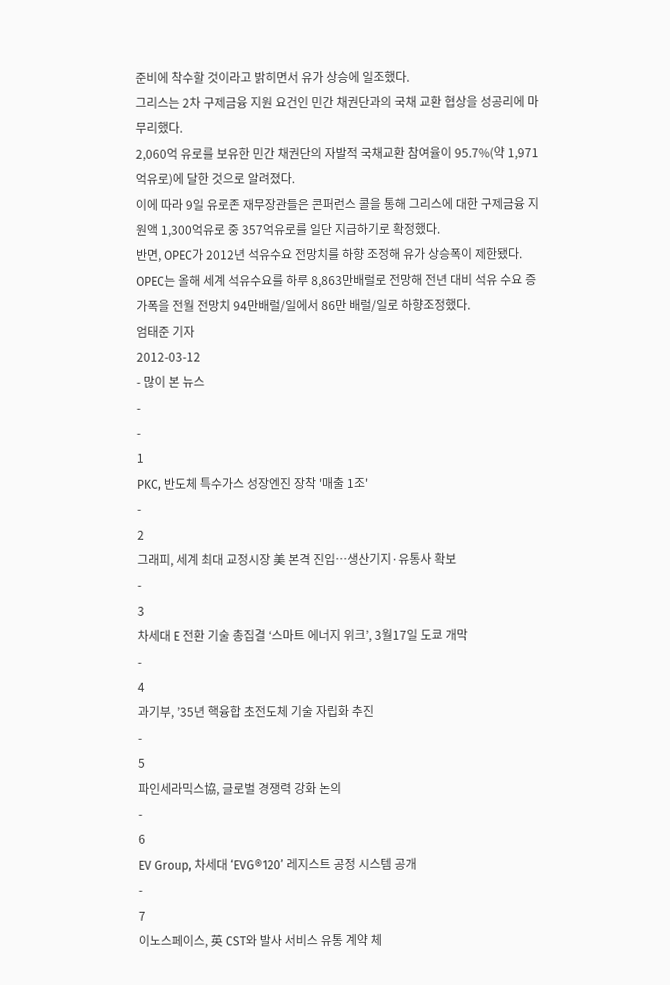준비에 착수할 것이라고 밝히면서 유가 상승에 일조했다.
그리스는 2차 구제금융 지원 요건인 민간 채권단과의 국채 교환 협상을 성공리에 마무리했다.
2,060억 유로를 보유한 민간 채권단의 자발적 국채교환 참여율이 95.7%(약 1,971억유로)에 달한 것으로 알려졌다.
이에 따라 9일 유로존 재무장관들은 콘퍼런스 콜을 통해 그리스에 대한 구제금융 지원액 1,300억유로 중 357억유로를 일단 지급하기로 확정했다.
반면, OPEC가 2012년 석유수요 전망치를 하향 조정해 유가 상승폭이 제한됐다.
OPEC는 올해 세계 석유수요를 하루 8,863만배럴로 전망해 전년 대비 석유 수요 증가폭을 전월 전망치 94만배럴/일에서 86만 배럴/일로 하향조정했다.
엄태준 기자
2012-03-12
- 많이 본 뉴스
-
-
1
PKC, 반도체 특수가스 성장엔진 장착 '매출 1조'
-
2
그래피, 세계 최대 교정시장 美 본격 진입…생산기지·유통사 확보
-
3
차세대 E 전환 기술 총집결 ‘스마트 에너지 위크’, 3월17일 도쿄 개막
-
4
과기부, ’35년 핵융합 초전도체 기술 자립화 추진
-
5
파인세라믹스協, 글로벌 경쟁력 강화 논의
-
6
EV Group, 차세대 ‘EVG®120’ 레지스트 공정 시스템 공개
-
7
이노스페이스, 英 CST와 발사 서비스 유통 계약 체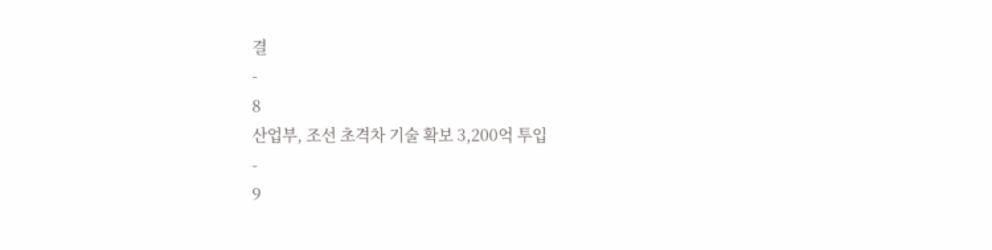결
-
8
산업부, 조선 초격차 기술 확보 3,200억 투입
-
9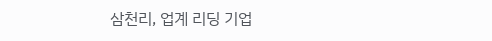삼천리, 업계 리딩 기업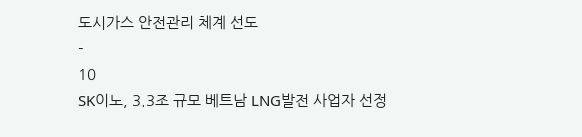도시가스 안전관리 체계 선도
-
10
SK이노, 3.3조 규모 베트남 LNG발전 사업자 선정